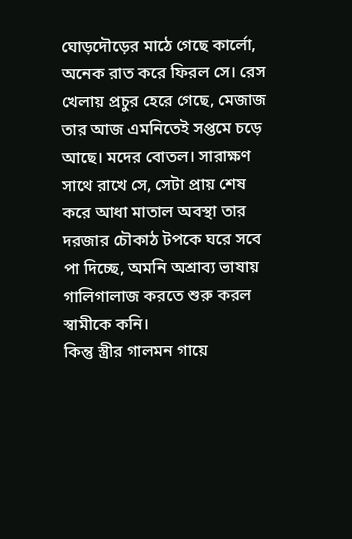ঘোড়দৌড়ের মাঠে গেছে কার্লো, অনেক রাত করে ফিরল সে। রেস খেলায় প্রচুর হেরে গেছে, মেজাজ তার আজ এমনিতেই সপ্তমে চড়ে আছে। মদের বোতল। সারাক্ষণ সাথে রাখে সে, সেটা প্রায় শেষ করে আধা মাতাল অবস্থা তার দরজার চৌকাঠ টপকে ঘরে সবে পা দিচ্ছে, অমনি অশ্রাব্য ভাষায় গালিগালাজ করতে শুরু করল স্বামীকে কনি।
কিন্তু স্ত্রীর গালমন গায়ে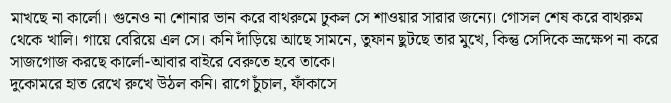মাখছে না কার্লো। গুনেও না শোনার ভান করে বাথরুমে ঢুকল সে শাওয়ার সারার জন্যে। গোসল শেষ করে বাথরুম থেকে খালি। গায়ে বেরিয়ে এল সে। কনি দাঁড়িয়ে আছে সামনে, তুফান ছুটছে তার মুখে, কিন্তু সেদিকে ভ্রূক্ষেপ না করে সাজগোজ করছে কার্লো-আবার বাইরে বেরুতে হবে তাকে।
দুকোমরে হাত রেখে রুখে উঠল কনি। রাগে চুঁচাল, ফাঁকাসে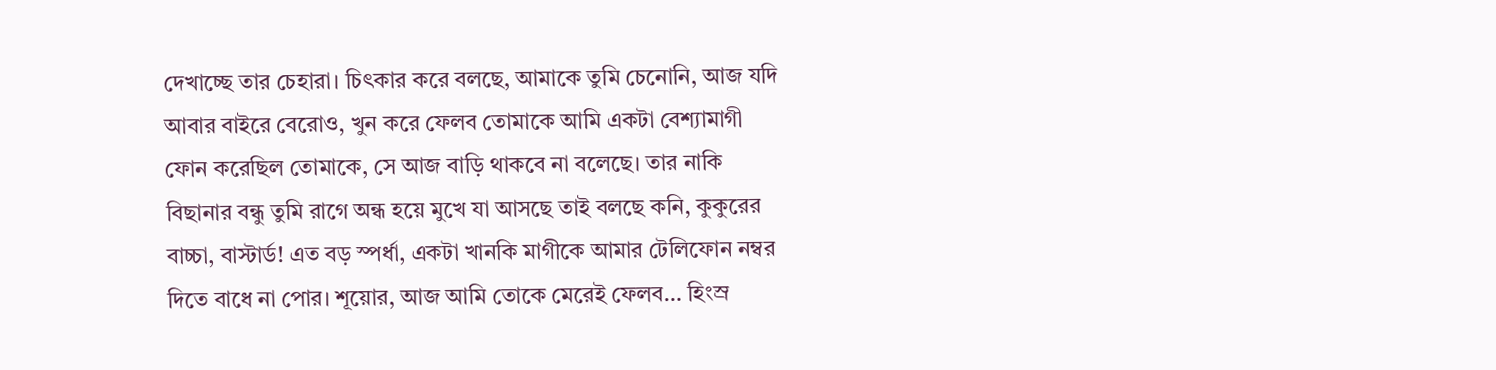দেখাচ্ছে তার চেহারা। চিৎকার করে বলছে, আমাকে তুমি চেনোনি, আজ যদি আবার বাইরে বেরোও, খুন করে ফেলব তোমাকে আমি একটা বেশ্যামাগী ফোন করেছিল তোমাকে, সে আজ বাড়ি থাকবে না বলেছে। তার নাকি বিছানার বন্ধু তুমি রাগে অন্ধ হয়ে মুখে যা আসছে তাই বলছে কনি, কুকুরের বাচ্চা, বাস্টার্ড! এত বড় স্পর্ধা, একটা খানকি মাগীকে আমার টেলিফোন নম্বর দিতে বাধে না পোর। শূয়োর, আজ আমি তোকে মেরেই ফেলব… হিংস্র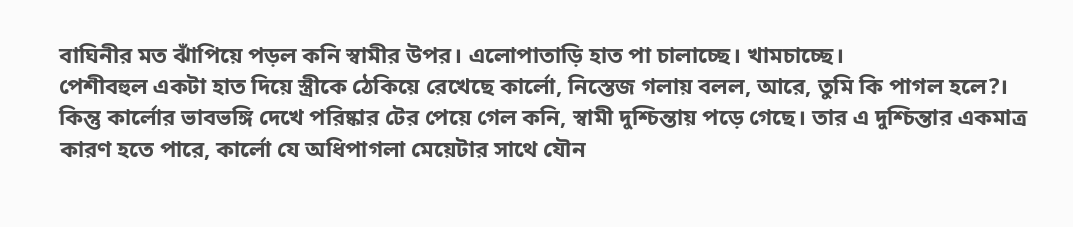বাঘিনীর মত ঝাঁপিয়ে পড়ল কনি স্বামীর উপর। এলোপাতাড়ি হাত পা চালাচ্ছে। খামচাচ্ছে।
পেশীবহুল একটা হাত দিয়ে স্ত্রীকে ঠেকিয়ে রেখেছে কার্লো, নিস্তেজ গলায় বলল, আরে, তুমি কি পাগল হলে?।
কিন্তু কার্লোর ভাবভঙ্গি দেখে পরিষ্কার টের পেয়ে গেল কনি, স্বামী দুশ্চিন্তায় পড়ে গেছে। তার এ দুশ্চিন্তার একমাত্র কারণ হতে পারে, কার্লো যে অধিপাগলা মেয়েটার সাথে যৌন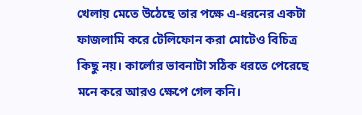খেলায় মেতে উঠেছে তার পক্ষে এ-ধরনের একটা ফাজলামি করে টেলিফোন করা মোটেও বিচিত্র কিছু নয়। কার্লোর ভাবনাটা সঠিক ধরতে পেরেছে মনে করে আরও ক্ষেপে গেল কনি।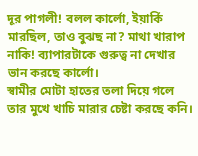দূর পাগলী! বলল কার্লো, ইয়ার্কি মারছিল, তাও বুঝছ না? মাথা খারাপ নাকি! ব্যাপারটাকে গুরুত্ব না দেখার ভান করছে কার্লো।
স্বামীর মোটা হাতের তলা দিয়ে গলে তার মুখে খাচি মারার চেষ্টা করছে কনি।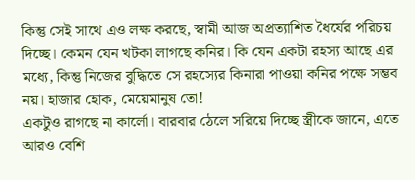কিন্তু সেই সাথে এও লক্ষ করছে, স্বামী আজ অপ্রত্যাশিত ধৈর্যের পরিচয় দিচ্ছে। কেমন যেন খটকা লাগছে কনির। কি যেন একটা রহস্য আছে এর মধ্যে, কিন্তু নিজের বুদ্ধিতে সে রহস্যের কিনারা পাওয়া কনির পক্ষে সম্ভব নয়। হাজার হোক, মেয়েমানুষ তো!
একটুও রাগছে না কার্লো। বারবার ঠেলে সরিয়ে দিচ্ছে স্ত্রীকে জানে, এতে আরও বেশি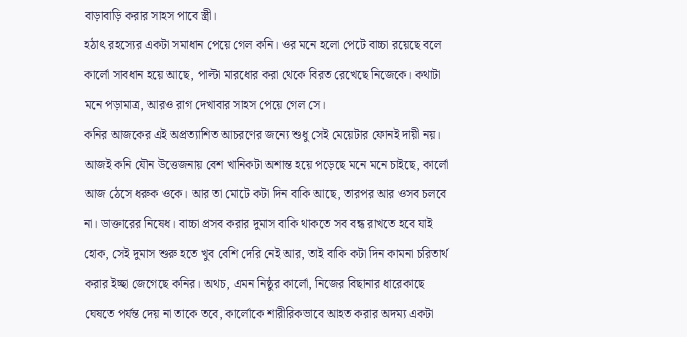বাড়াবাড়ি করার সাহস পাবে স্ত্রী।
হঠাৎ রহস্যের একটা সমাধান পেয়ে গেল কনি। ওর মনে হলো পেটে বাচ্চা রয়েছে বলে কার্লো সাবধান হয়ে আছে, পাল্টা মারধোর করা থেকে বিরত রেখেছে নিজেকে। কথাটা মনে পড়ামাত্র, আরও রাগ দেখাবার সাহস পেয়ে গেল সে।
কনির আজকের এই অপ্রত্যাশিত আচরণের জন্যে শুধু সেই মেয়েটার ফোনই দায়ী নয়। আজই কনি যৌন উত্তেজনায় বেশ খানিকটা অশান্ত হয়ে পড়েছে মনে মনে চাইছে, কার্লো আজ ঠেসে ধরুক ওকে। আর তা মোটে কটা দিন বাকি আছে, তারপর আর ওসব চলবে না। ডাক্তারের নিষেধ। বাচ্চা প্রসব করার দুমাস বাকি থাকতে সব বন্ধ রাখতে হবে যাই হোক, সেই দুমাস শুরু হতে খুব বেশি দেরি নেই আর, তাই বাকি কটা দিন কামনা চরিতার্থ করার ইচ্ছা জেগেছে কনির। অথচ, এমন নিষ্ঠুর কার্লো, নিজের বিছানার ধারেকাছে ঘেষতে পর্যন্ত দেয় না তাকে তবে, কার্লোকে শারীরিকভাবে আহত করার অদম্য একটা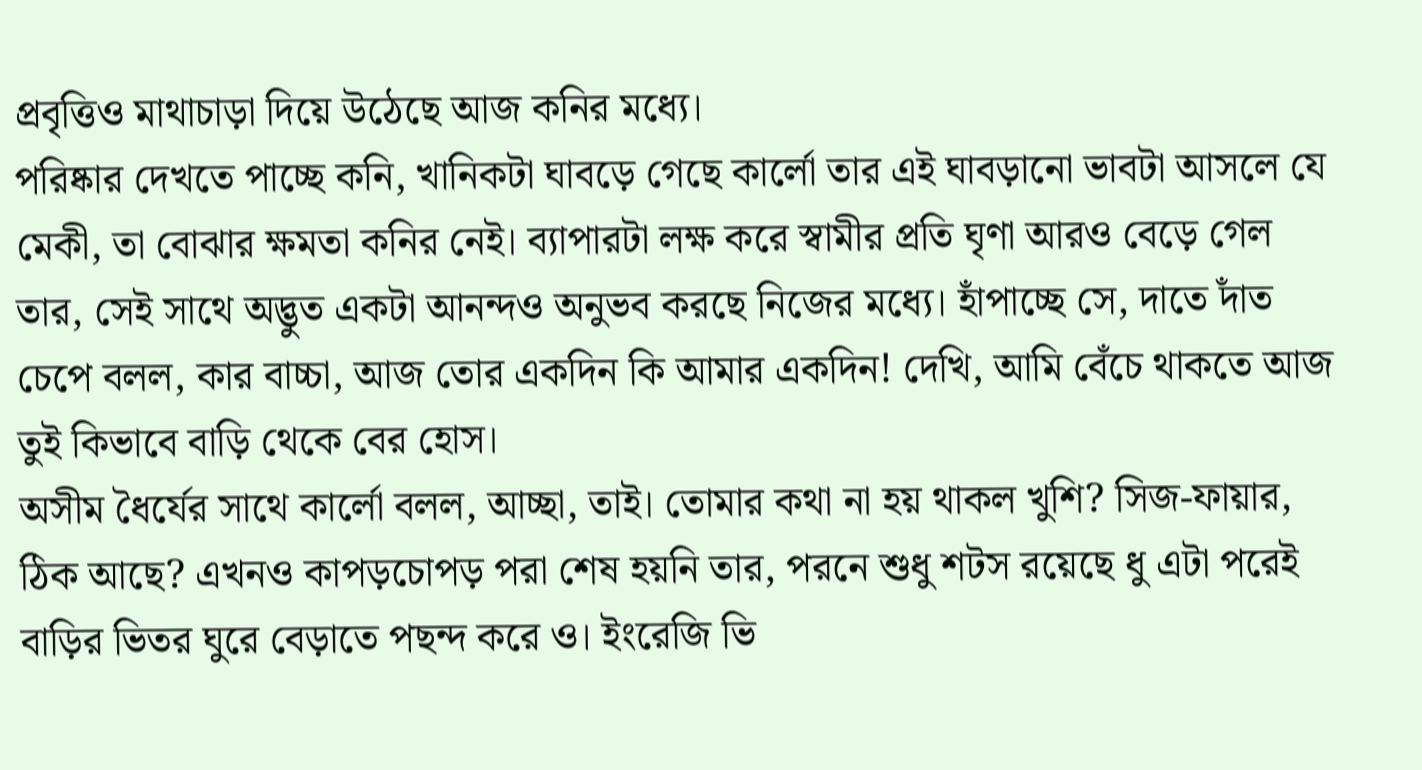প্রবৃত্তিও মাথাচাড়া দিয়ে উঠেছে আজ কনির মধ্যে।
পরিষ্কার দেখতে পাচ্ছে কনি, খানিকটা ঘাবড়ে গেছে কার্লো তার এই ঘাবড়ানো ভাবটা আসলে যে মেকী, তা বোঝার ক্ষমতা কনির নেই। ব্যাপারটা লক্ষ করে স্বামীর প্রতি ঘৃণা আরও বেড়ে গেল তার, সেই সাথে অদ্ভুত একটা আনন্দও অনুভব করছে নিজের মধ্যে। হাঁপাচ্ছে সে, দাতে দাঁত চেপে বলল, কার বাচ্চা, আজ তোর একদিন কি আমার একদিন! দেখি, আমি বেঁচে থাকতে আজ তুই কিভাবে বাড়ি থেকে বের হোস।
অসীম ধৈর্যের সাথে কার্লো বলল, আচ্ছা, তাই। তোমার কথা না হয় থাকল খুশি? সিজ-ফায়ার, ঠিক আছে? এখনও কাপড়চোপড় পরা শেষ হয়নি তার, পরনে শুধু শটস রয়েছে ধু এটা পরেই বাড়ির ভিতর ঘুরে বেড়াতে পছন্দ করে ও। ইংরেজি ভি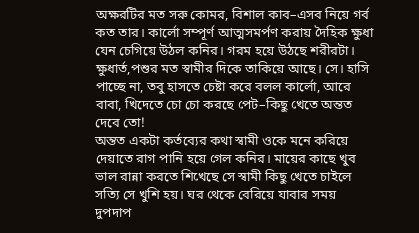অক্ষরটির মত সরু কোমর, বিশাল কাব–এসব নিয়ে গর্ব কত তার। কার্লো সম্পূর্ণ আত্মসমর্পণ করায় দৈহিক ক্ষুধা যেন চেগিয়ে উঠল কনির। গরম হয়ে উঠছে শরীরটা। ক্ষুধার্ত,পশুর মত স্বামীর দিকে তাকিয়ে আছে। সে। হাসি পাচ্ছে না, তবু হাসতে চেষ্টা করে বলল কার্লো, আরে বাবা, খিদেতে চো চো করছে পেট–কিছু খেতে অন্তত দেবে তো!
অন্তত একটা কর্তব্যের কথা স্বামী ওকে মনে করিয়ে দেয়াতে রাগ পানি হয়ে গেল কনির। মায়ের কাছে খুব ভাল রান্না করতে শিখেছে সে স্বামী কিছু খেতে চাইলে সত্যি সে খুশি হয়। ঘর থেকে বেরিয়ে যাবার সময় দুপদাপ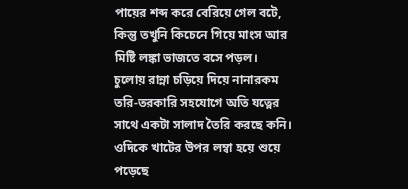পায়ের শব্দ করে বেরিয়ে গেল বটে, কিন্তু তখুনি কিচেনে গিয়ে মাংস আর মিষ্টি লঙ্কা ভাজতে বসে পড়ল।
চুলোয় রান্না চড়িয়ে দিয়ে নানারকম তরি-তরকারি সহযোগে অতি যত্নের সাথে একটা সালাদ তৈরি করছে কনি। ওদিকে খাটের উপর লম্বা হয়ে শুয়ে পড়েছে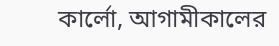কার্লো, আগামীকালের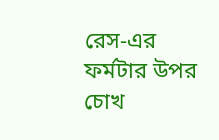রেস-এর ফর্মটার উপর চোখ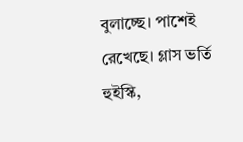বুলাচ্ছে। পাশেই রেখেছে। গ্লাস ভর্তি হুইস্কি,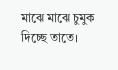মাঝে মাঝে চুমুক দিচ্ছে তাতে।